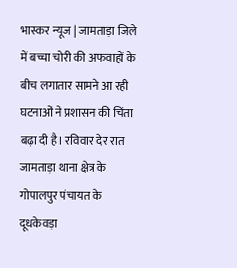भास्कर न्यूज | जामताड़ा जिले में बच्चा चोरी की अफवाहों के बीच लगातार सामने आ रही घटनाओं ने प्रशासन की चिंता बढ़ा दी है। रविवार देर रात जामताड़ा थाना क्षेत्र के गोपालपुर पंचायत के दूधकेवड़ा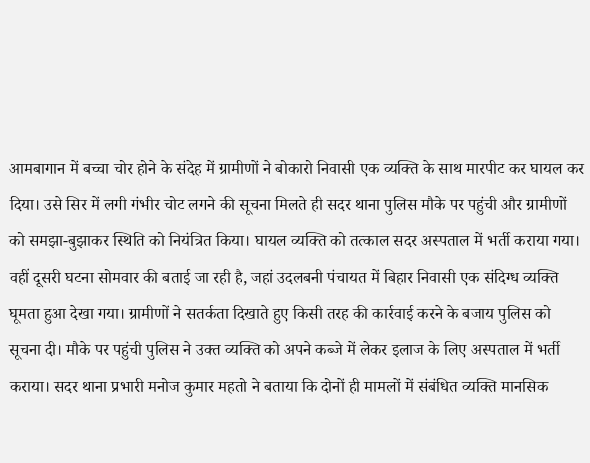आमबागान में बच्चा चोर होने के संदेह में ग्रामीणों ने बोकारो निवासी एक व्यक्ति के साथ मारपीट कर घायल कर दिया। उसे सिर में लगी गंभीर चोट लगने की सूचना मिलते ही सदर थाना पुलिस मौके पर पहुंची और ग्रामीणों को समझा-बुझाकर स्थिति को नियंत्रित किया। घायल व्यक्ति को तत्काल सदर अस्पताल में भर्ती कराया गया। वहीं दूसरी घटना सोमवार की बताई जा रही है, जहां उदलबनी पंचायत में बिहार निवासी एक संदिग्ध व्यक्ति घूमता हुआ देखा गया। ग्रामीणों ने सतर्कता दिखाते हुए किसी तरह की कार्रवाई करने के बजाय पुलिस को सूचना दी। मौके पर पहुंची पुलिस ने उक्त व्यक्ति को अपने कब्जे में लेकर इलाज के लिए अस्पताल में भर्ती कराया। सदर थाना प्रभारी मनोज कुमार महतो ने बताया कि दोनों ही मामलों में संबंधित व्यक्ति मानसिक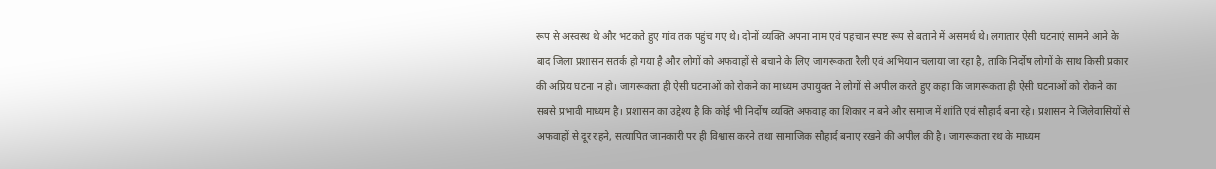रूप से अस्वस्थ थे और भटकते हुए गांव तक पहुंच गए थे। दोनों व्यक्ति अपना नाम एवं पहचान स्पष्ट रूप से बताने में असमर्थ थे। लगातार ऐसी घटनाएं सामने आने के बाद जिला प्रशासन सतर्क हो गया है और लोगों को अफवाहों से बचाने के लिए जागरूकता रैली एवं अभियान चलाया जा रहा है, ताकि निर्दोष लोगों के साथ किसी प्रकार की अप्रिय घटना न हो। जागरूकता ही ऐसी घटनाओं को रोकने का माध्यम उपायुक्त ने लोगों से अपील करते हुए कहा कि जागरूकता ही ऐसी घटनाओं को रोकने का सबसे प्रभावी माध्यम है। प्रशासन का उद्देश्य है कि कोई भी निर्दोष व्यक्ति अफवाह का शिकार न बने और समाज में शांति एवं सौहार्द बना रहे। प्रशासन ने जिलेवासियों से अफवाहों से दूर रहने, सत्यापित जानकारी पर ही विश्वास करने तथा सामाजिक सौहार्द बनाए रखने की अपील की है। जागरूकता रथ के माध्यम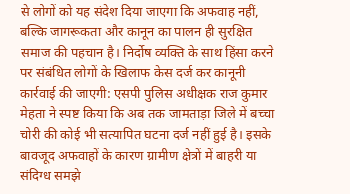से लोगों को यह संदेश दिया जाएगा कि अफवाह नहीं, बल्कि जागरूकता और कानून का पालन ही सुरक्षित समाज की पहचान है। निर्दोष व्यक्ति के साथ हिंसा करने पर संबंधित लोगों के खिलाफ केस दर्ज कर कानूनी कार्रवाई की जाएगी: एसपी पुलिस अधीक्षक राज कुमार मेहता ने स्पष्ट किया कि अब तक जामताड़ा जिले में बच्चा चोरी की कोई भी सत्यापित घटना दर्ज नहीं हुई है। इसके बावजूद अफवाहों के कारण ग्रामीण क्षेत्रों में बाहरी या संदिग्ध समझे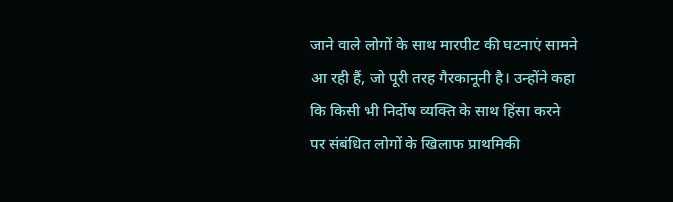जाने वाले लोगों के साथ मारपीट की घटनाएं सामने आ रही हैं, जो पूरी तरह गैरकानूनी है। उन्होंने कहा कि किसी भी निर्दोष व्यक्ति के साथ हिंसा करने पर संबंधित लोगों के खिलाफ प्राथमिकी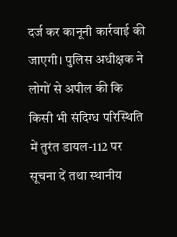दर्ज कर कानूनी कार्रवाई की जाएगी। पुलिस अधीक्षक ने लोगों से अपील की कि किसी भी संदिग्ध परिस्थिति में तुरंत डायल-112 पर सूचना दें तथा स्थानीय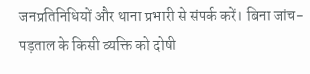जनप्रतिनिधियों और थाना प्रभारी से संपर्क करें। बिना जांच-पड़ताल के किसी व्यक्ति को दोषी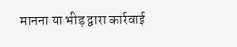मानना या भीड़ द्वारा कार्रवाई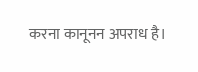करना कानूनन अपराध है।